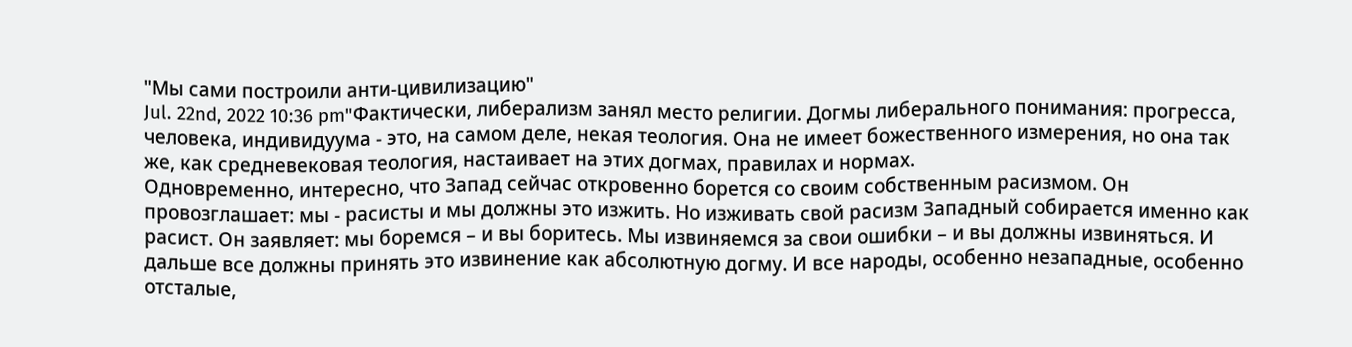"Мы сами построили анти-цивилизацию"
Jul. 22nd, 2022 10:36 pm"Фактически, либерализм занял место религии. Догмы либерального понимания: прогресса, человека, индивидуума - это, на самом деле, некая теология. Она не имеет божественного измерения, но она так же, как средневековая теология, настаивает на этих догмах, правилах и нормах.
Одновременно, интересно, что Запад сейчас откровенно борется со своим собственным расизмом. Он провозглашает: мы - расисты и мы должны это изжить. Но изживать свой расизм Западный собирается именно как расист. Он заявляет: мы боремся – и вы боритесь. Мы извиняемся за свои ошибки – и вы должны извиняться. И дальше все должны принять это извинение как абсолютную догму. И все народы, особенно незападные, особенно отсталые,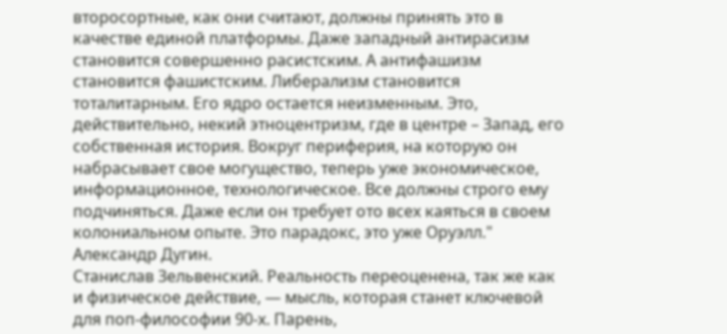второсортные, как они считают, должны принять это в качестве единой платформы. Даже западный антирасизм становится совершенно расистским. А антифашизм становится фашистским. Либерализм становится тоталитарным. Его ядро остается неизменным. Это, действительно, некий этноцентризм, где в центре – Запад, его собственная история. Вокруг периферия, на которую он набрасывает свое могущество, теперь уже экономическое, информационное, технологическое. Все должны строго ему подчиняться. Даже если он требует ото всех каяться в своем колониальном опыте. Это парадокс, это уже Оруэлл." Александр Дугин.
Станислав Зельвенский. Реальность переоценена, так же как и физическое действие, — мысль, которая станет ключевой для поп-философии 90-х. Парень,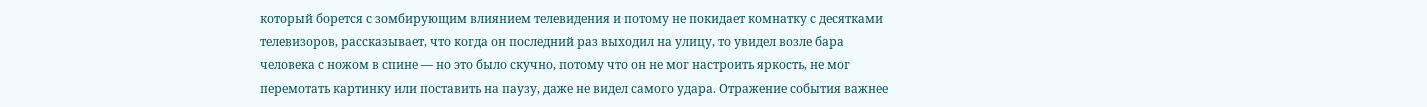который борется с зомбирующим влиянием телевидения и потому не покидает комнатку с десятками телевизоров, рассказывает, что когда он последний раз выходил на улицу, то увидел возле бара человека с ножом в спине — но это было скучно, потому что он не мог настроить яркость, не мог перемотать картинку или поставить на паузу, даже не видел самого удара. Отражение события важнее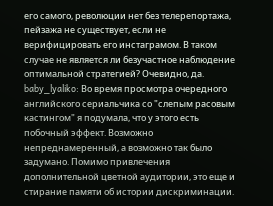его самого, революции нет без телерепортажа, пейзажа не существует, если не верифицировать его инстаграмом. В таком случае не является ли безучастное наблюдение оптимальной стратегией? Очевидно, да.
baby_lyaliko: Во время просмотра очередного английского сериальчика со "слепым расовым кастингом" я подумала, что у этого есть побочный эффект. Возможно непреднамеренный, а возможно так было задумано. Помимо привлечения дополнительной цветной аудитории, это еще и стирание памяти об истории дискриминации.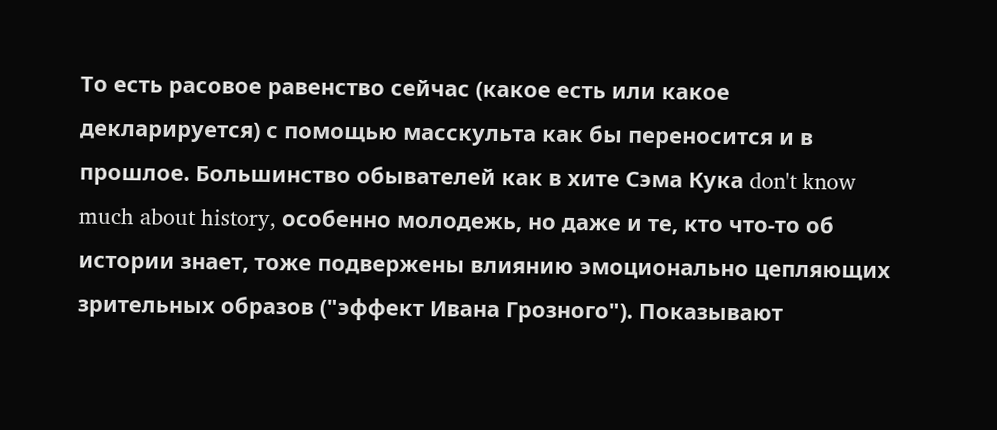То есть расовое равенство сейчас (какое есть или какое декларируется) с помощью масскульта как бы переносится и в прошлое. Большинство обывателей как в хите Сэма Кука don't know much about history, особенно молодежь, но даже и те, кто что-то об истории знает, тоже подвержены влиянию эмоционально цепляющих зрительных образов ("эффект Ивана Грозного"). Показывают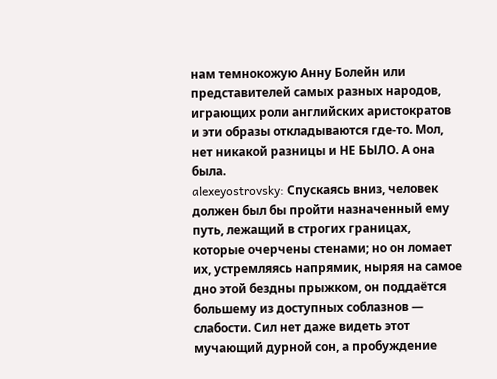нам темнокожую Анну Болейн или представителей самых разных народов, играющих роли английских аристократов и эти образы откладываются где-то. Мол, нет никакой разницы и НЕ БЫЛО. А она была.
alexeyostrovsky: Спускаясь вниз, человек должен был бы пройти назначенный ему путь, лежащий в строгих границах, которые очерчены стенами; но он ломает их, устремляясь напрямик, ныряя на самое дно этой бездны прыжком, он поддаётся большему из доступных соблазнов — слабости. Сил нет даже видеть этот мучающий дурной сон, а пробуждение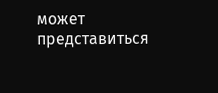может представиться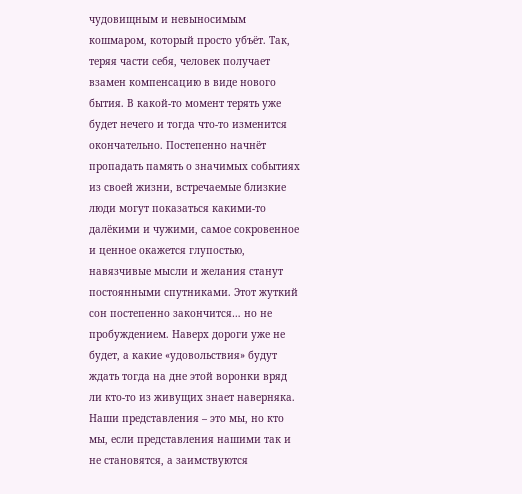чудовищным и невыносимым кошмаром, который просто убъёт. Так, теряя части себя, человек получает взамен компенсацию в виде нового бытия. В какой-то момент терять уже будет нечего и тогда что-то изменится окончательно. Постепенно начнёт пропадать память о значимых событиях из своей жизни, встречаемые близкие люди могут показаться какими-то далёкими и чужими, самое сокровенное и ценное окажется глупостью, навязчивые мысли и желания станут постоянными спутниками. Этот жуткий сон постепенно закончится… но не пробуждением. Наверх дороги уже не будет, а какие «удовольствия» будут ждать тогда на дне этой воронки вряд ли кто-то из живущих знает наверняка.
Наши представления – это мы, но кто мы, если представления нашими так и не становятся, а заимствуются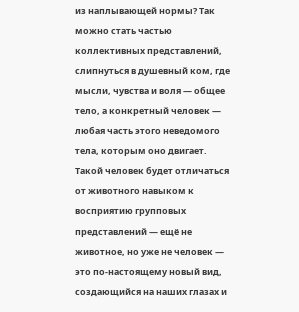из наплывающей нормы? Так можно стать частью коллективных представлений, слипнуться в душевный ком, где мысли, чувства и воля — общее тело, а конкретный человек — любая часть этого неведомого тела, которым оно двигает. Такой человек будет отличаться от животного навыком к восприятию групповых представлений — ещё не животное, но уже не человек — это по-настоящему новый вид, создающийся на наших глазах и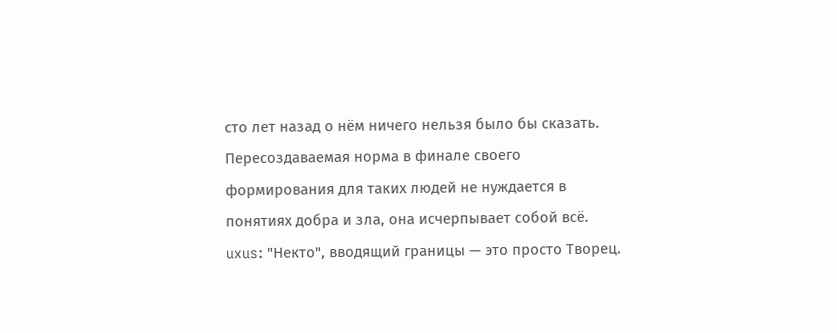сто лет назад о нём ничего нельзя было бы сказать. Пересоздаваемая норма в финале своего формирования для таких людей не нуждается в понятиях добра и зла, она исчерпывает собой всё.
uxus: "Некто", вводящий границы — это просто Творец.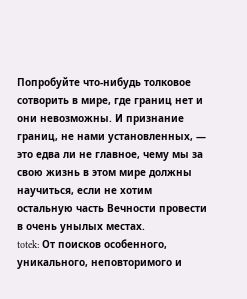Попробуйте что-нибудь толковое сотворить в мире, где границ нет и они невозможны. И признание границ, не нами установленных, — это едва ли не главное, чему мы за свою жизнь в этом мире должны научиться, если не хотим остальную часть Вечности провести в очень унылых местах.
totek: От поисков особенного, уникального, неповторимого и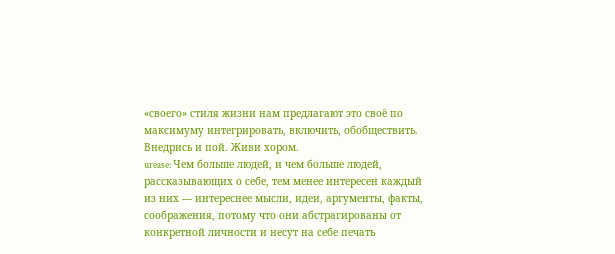«своего» стиля жизни нам предлагают это своё по максимуму интегрировать, включить, обобществить. Внедрись и пой. Живи хором.
urease: Чем больше людей, и чем больше людей, рассказывающих о себе, тем менее интересен каждый из них — интереснее мысли, идеи, аргументы, факты, соображения, потому что они абстрагированы от конкретной личности и несут на себе печать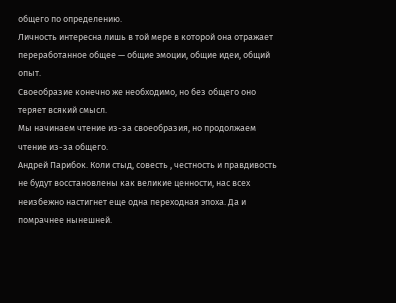общего по определению.
Личность интересна лишь в той мере в которой она отражает переработанное общее — общие эмоции, общие идеи, общий опыт.
Своеобразие конечно же необходимо, но без общего оно теряет всякий смысл.
Мы начинаем чтение из-за своеобразия, но продолжаем чтение из-за общего.
Андрей Парибок. Коли стыд, совесть , честность и правдивость не будут восстановлены как великие ценности, нас всех неизбежно настигнет еще одна переходная эпоха. Да и помрачнее нынешней.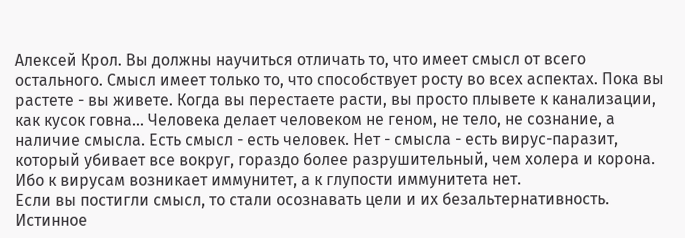Алексей Крол. Вы должны научиться отличать то, что имеет смысл от всего остального. Смысл имеет только то, что способствует росту во всех аспектах. Пока вы растете - вы живете. Когда вы перестаете расти, вы просто плывете к канализации, как кусок говна... Человека делает человеком не геном, не тело, не сознание, а наличие смысла. Есть смысл - есть человек. Нет - смысла - есть вирус-паразит, который убивает все вокруг, гораздо более разрушительный, чем холера и корона. Ибо к вирусам возникает иммунитет, а к глупости иммунитета нет.
Если вы постигли смысл, то стали осознавать цели и их безальтернативность. Истинное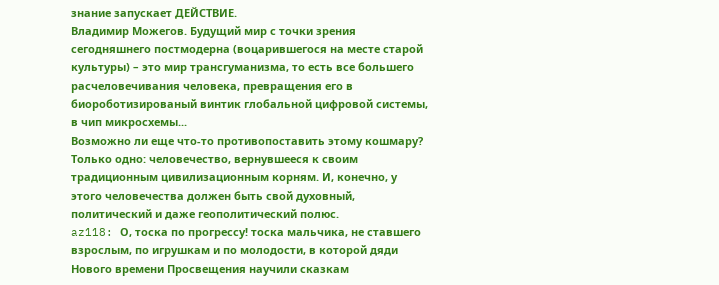знание запускает ДЕЙСТВИЕ.
Владимир Можегов. Будущий мир с точки зрения сегодняшнего постмодерна (воцарившегося на месте старой культуры) – это мир трансгуманизма, то есть все большего расчеловечивания человека, превращения его в биороботизированый винтик глобальной цифровой системы, в чип микросхемы...
Возможно ли еще что-то противопоставить этому кошмару?
Только одно: человечество, вернувшееся к своим традиционным цивилизационным корням. И, конечно, у этого человечества должен быть свой духовный, политический и даже геополитический полюс.
az118: О, тоска по прогрессу! тоска мальчика, не ставшего взрослым, по игрушкам и по молодости, в которой дяди Нового времени Просвещения научили сказкам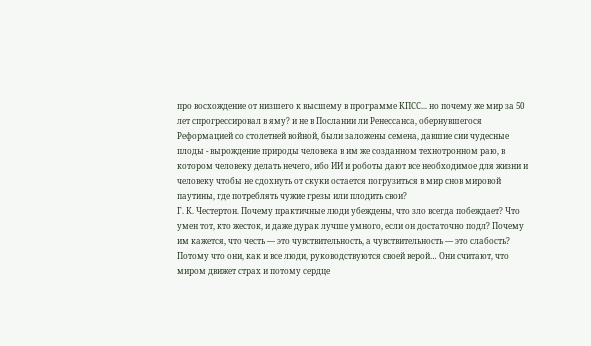про восхождение от низшего к высшему в программе КПСС... но почему же мир за 50 лет спрогрессировал в яму? и не в Послании ли Ренессанса, обернувшегося Реформацией со столетней войной, были заложены семена, давшие сии чудесные плоды - вырождение природы человека в им же созданном технотронном раю, в котором человеку делать нечего, ибо ИИ и роботы дают все необходимое для жизни и человеку чтобы не сдохнуть от скуки остается погрузиться в мир снов мировой паутины, где потреблять чужие грезы или плодить свои?
Г. К. Честертон. Почему практичные люди убеждены, что зло всегда побеждает? Что умен тот, кто жесток, и даже дурак лучше умного, если он достаточно подл? Почему им кажется, что честь — это чувствительность, а чувствительность — это слабость? Потому что они, как и все люди, руководствуются своей верой… Они считают, что миром движет страх и потому сердце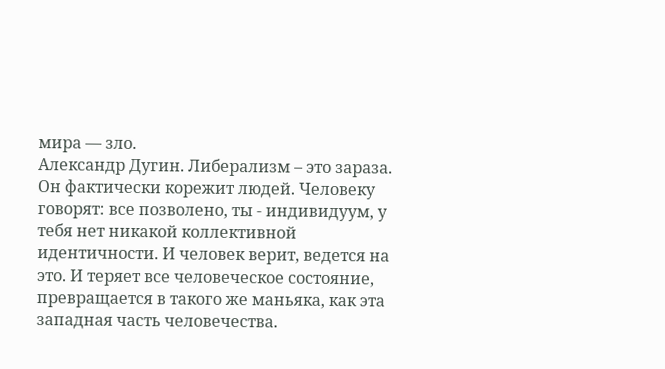мира — зло.
Александр Дугин. Либерализм – это зараза. Он фактически корежит людей. Человеку говорят: все позволено, ты - индивидуум, у тебя нет никакой коллективной идентичности. И человек верит, ведется на это. И теряет все человеческое состояние, превращается в такого же маньяка, как эта западная часть человечества.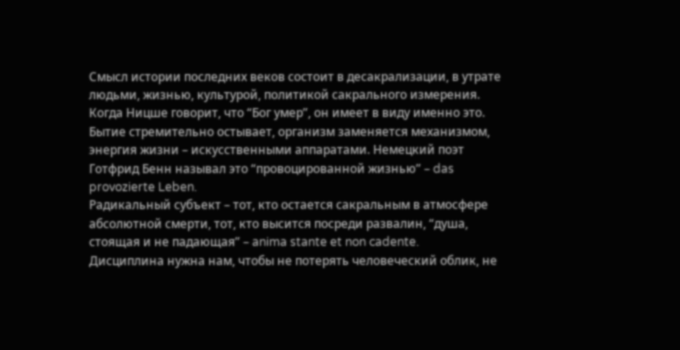Смысл истории последних веков состоит в десакрализации, в утрате людьми, жизнью, культурой, политикой сакрального измерения. Когда Ницше говорит, что “Бог умер”, он имеет в виду именно это. Бытие стремительно остывает, организм заменяется механизмом, энергия жизни – искусственными аппаратами. Немецкий поэт Готфрид Бенн называл это “провоцированной жизнью” – das provozierte Leben.
Радикальный субъект – тот, кто остается сакральным в атмосфере абсолютной смерти, тот, кто высится посреди развалин, “душа, стоящая и не падающая” – anima stante et non cadente.
Дисциплина нужна нам, чтобы не потерять человеческий облик, не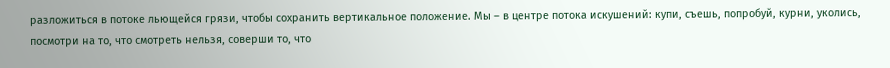разложиться в потоке льющейся грязи, чтобы сохранить вертикальное положение. Мы – в центре потока искушений: купи, съешь, попробуй, курни, уколись, посмотри на то, что смотреть нельзя, соверши то, что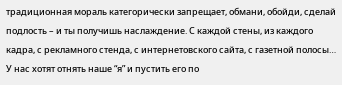традиционная мораль категорически запрещает, обмани, обойди, сделай подлость – и ты получишь наслаждение. С каждой стены, из каждого кадра, с рекламного стенда, с интернетовского сайта, с газетной полосы… У нас хотят отнять наше “я” и пустить его по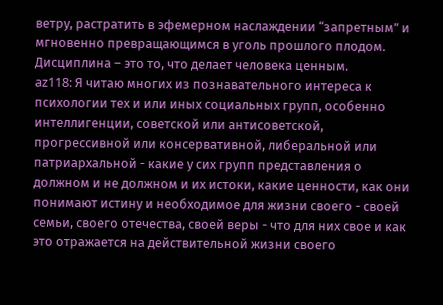ветру, растратить в эфемерном наслаждении “запретным” и мгновенно превращающимся в уголь прошлого плодом.
Дисциплина – это то, что делает человека ценным.
az118: Я читаю многих из познавательного интереса к психологии тех и или иных социальных групп, особенно интеллигенции, советской или антисоветской, прогрессивной или консервативной, либеральной или патриархальной - какие у сих групп представления о должном и не должном и их истоки, какие ценности, как они понимают истину и необходимое для жизни своего - своей семьи, своего отечества, своей веры - что для них свое и как это отражается на действительной жизни своего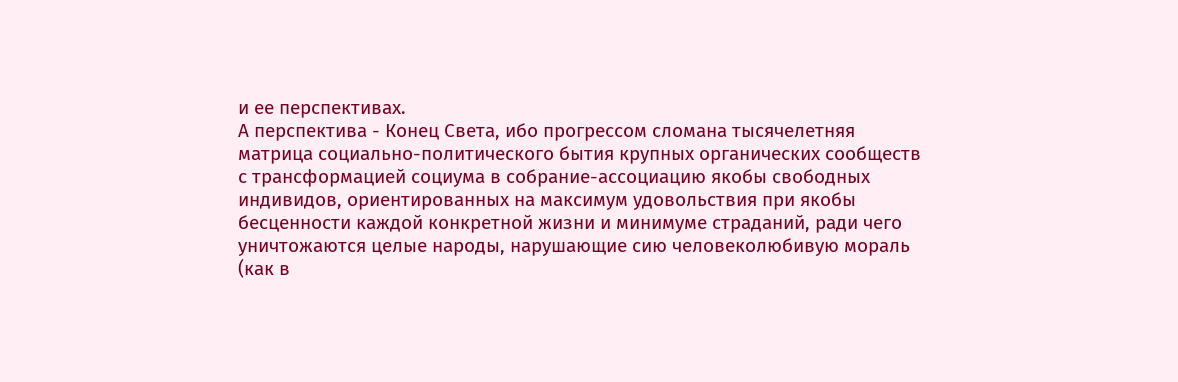и ее перспективах.
А перспектива - Конец Света, ибо прогрессом сломана тысячелетняя матрица социально-политического бытия крупных органических сообществ с трансформацией социума в собрание-ассоциацию якобы свободных индивидов, ориентированных на максимум удовольствия при якобы бесценности каждой конкретной жизни и минимуме страданий, ради чего уничтожаются целые народы, нарушающие сию человеколюбивую мораль (как в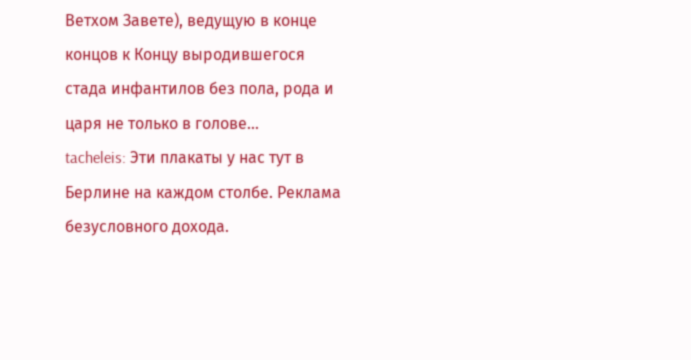Ветхом Завете), ведущую в конце концов к Концу выродившегося стада инфантилов без пола, рода и царя не только в голове...
tacheleis: Эти плакаты у нас тут в Берлине на каждом столбе. Реклама безусловного дохода.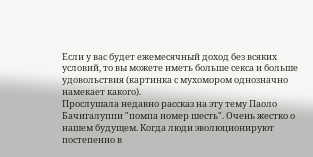Если у вас будет ежемесячный доход без всяких условий, то вы можете иметь больше секса и больше удовольствия (картинка с мухомором однозначно намекает какого).
Прослушала недавно рассказ на эту тему Паоло Бачигалуппи "помпа номер шесть". Очень жестко о нашем будущем. Когда люди эволюционируют постепенно в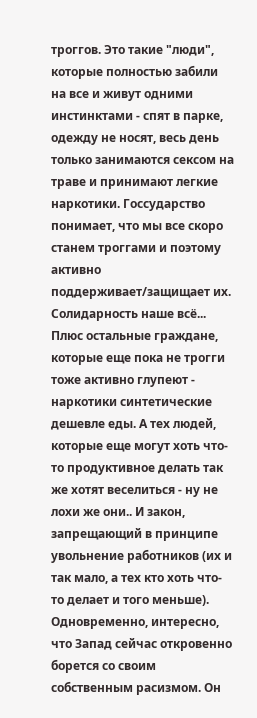троггов. Это такие "люди", которые полностью забили на все и живут одними инстинктами - спят в парке, одежду не носят, весь день только занимаются сексом на траве и принимают легкие наркотики. Госсударство понимает, что мы все скоро станем троггами и поэтому активно поддерживает/защищает их. Солидарность наше всё... Плюс остальные граждане, которые еще пока не трогги тоже активно глупеют - наркотики синтетические дешевле еды. А тех людей, которые еще могут хоть что-то продуктивное делать так же хотят веселиться - ну не лохи же они.. И закон, запрещающий в принципе увольнение работников (их и так мало, а тех кто хоть что-то делает и того меньше).
Одновременно, интересно, что Запад сейчас откровенно борется со своим собственным расизмом. Он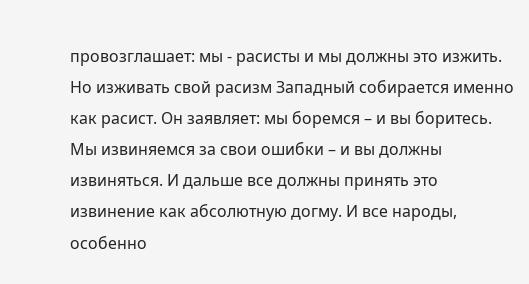провозглашает: мы - расисты и мы должны это изжить. Но изживать свой расизм Западный собирается именно как расист. Он заявляет: мы боремся – и вы боритесь. Мы извиняемся за свои ошибки – и вы должны извиняться. И дальше все должны принять это извинение как абсолютную догму. И все народы, особенно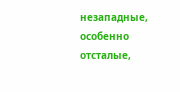незападные, особенно отсталые,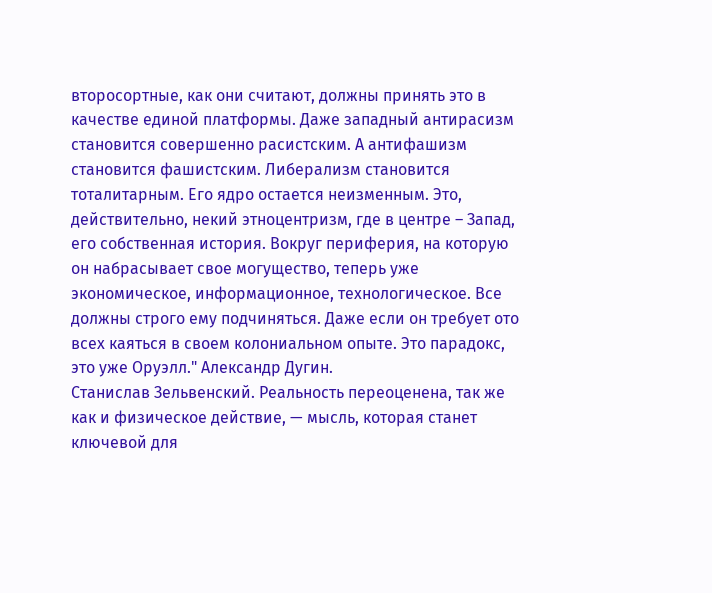второсортные, как они считают, должны принять это в качестве единой платформы. Даже западный антирасизм становится совершенно расистским. А антифашизм становится фашистским. Либерализм становится тоталитарным. Его ядро остается неизменным. Это, действительно, некий этноцентризм, где в центре – Запад, его собственная история. Вокруг периферия, на которую он набрасывает свое могущество, теперь уже экономическое, информационное, технологическое. Все должны строго ему подчиняться. Даже если он требует ото всех каяться в своем колониальном опыте. Это парадокс, это уже Оруэлл." Александр Дугин.
Станислав Зельвенский. Реальность переоценена, так же как и физическое действие, — мысль, которая станет ключевой для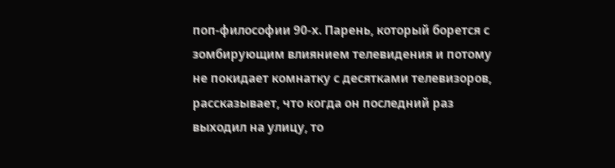поп-философии 90-х. Парень, который борется с зомбирующим влиянием телевидения и потому не покидает комнатку с десятками телевизоров, рассказывает, что когда он последний раз выходил на улицу, то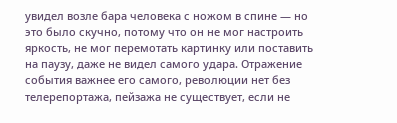увидел возле бара человека с ножом в спине — но это было скучно, потому что он не мог настроить яркость, не мог перемотать картинку или поставить на паузу, даже не видел самого удара. Отражение события важнее его самого, революции нет без телерепортажа, пейзажа не существует, если не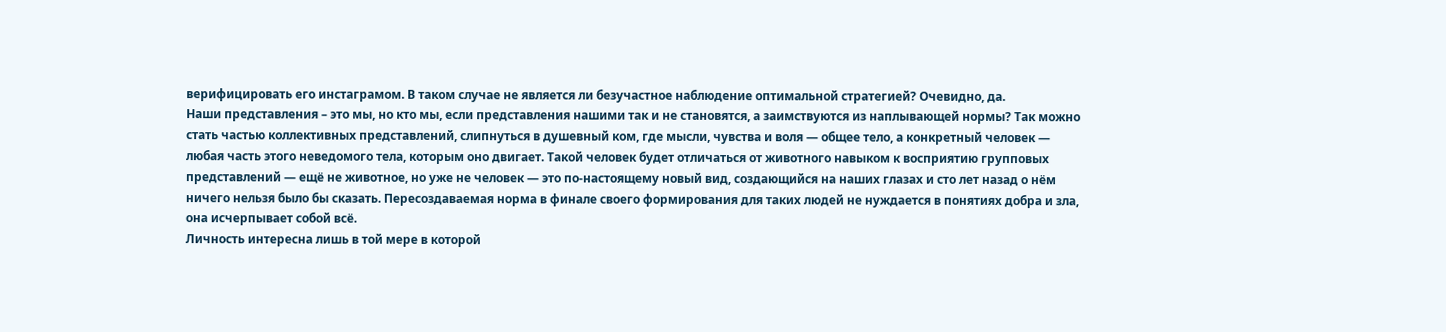верифицировать его инстаграмом. В таком случае не является ли безучастное наблюдение оптимальной стратегией? Очевидно, да.
Наши представления – это мы, но кто мы, если представления нашими так и не становятся, а заимствуются из наплывающей нормы? Так можно стать частью коллективных представлений, слипнуться в душевный ком, где мысли, чувства и воля — общее тело, а конкретный человек — любая часть этого неведомого тела, которым оно двигает. Такой человек будет отличаться от животного навыком к восприятию групповых представлений — ещё не животное, но уже не человек — это по-настоящему новый вид, создающийся на наших глазах и сто лет назад о нём ничего нельзя было бы сказать. Пересоздаваемая норма в финале своего формирования для таких людей не нуждается в понятиях добра и зла, она исчерпывает собой всё.
Личность интересна лишь в той мере в которой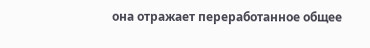она отражает переработанное общее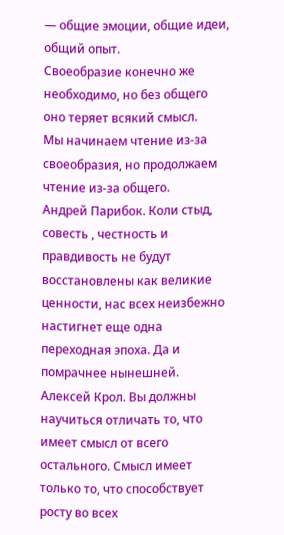— общие эмоции, общие идеи, общий опыт.
Своеобразие конечно же необходимо, но без общего оно теряет всякий смысл.
Мы начинаем чтение из-за своеобразия, но продолжаем чтение из-за общего.
Андрей Парибок. Коли стыд, совесть , честность и правдивость не будут восстановлены как великие ценности, нас всех неизбежно настигнет еще одна переходная эпоха. Да и помрачнее нынешней.
Алексей Крол. Вы должны научиться отличать то, что имеет смысл от всего остального. Смысл имеет только то, что способствует росту во всех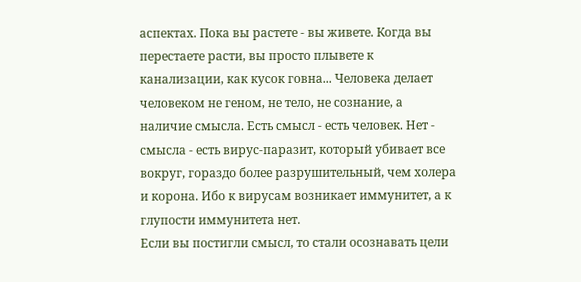аспектах. Пока вы растете - вы живете. Когда вы перестаете расти, вы просто плывете к канализации, как кусок говна... Человека делает человеком не геном, не тело, не сознание, а наличие смысла. Есть смысл - есть человек. Нет - смысла - есть вирус-паразит, который убивает все вокруг, гораздо более разрушительный, чем холера и корона. Ибо к вирусам возникает иммунитет, а к глупости иммунитета нет.
Если вы постигли смысл, то стали осознавать цели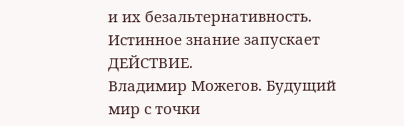и их безальтернативность. Истинное знание запускает ДЕЙСТВИЕ.
Владимир Можегов. Будущий мир с точки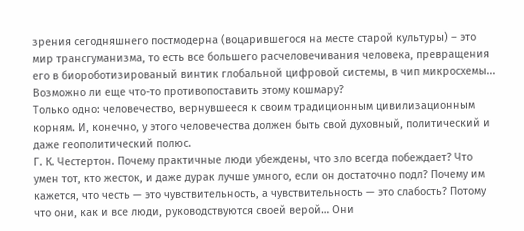зрения сегодняшнего постмодерна (воцарившегося на месте старой культуры) – это мир трансгуманизма, то есть все большего расчеловечивания человека, превращения его в биороботизированый винтик глобальной цифровой системы, в чип микросхемы...
Возможно ли еще что-то противопоставить этому кошмару?
Только одно: человечество, вернувшееся к своим традиционным цивилизационным корням. И, конечно, у этого человечества должен быть свой духовный, политический и даже геополитический полюс.
Г. К. Честертон. Почему практичные люди убеждены, что зло всегда побеждает? Что умен тот, кто жесток, и даже дурак лучше умного, если он достаточно подл? Почему им кажется, что честь — это чувствительность, а чувствительность — это слабость? Потому что они, как и все люди, руководствуются своей верой… Они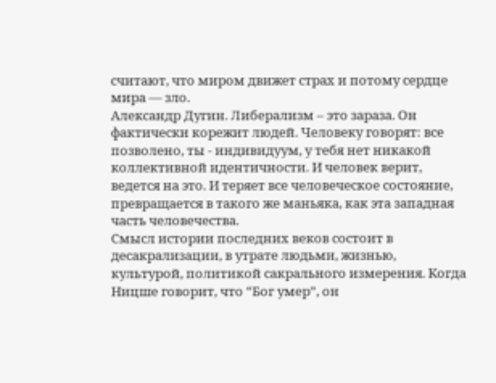считают, что миром движет страх и потому сердце мира — зло.
Александр Дугин. Либерализм – это зараза. Он фактически корежит людей. Человеку говорят: все позволено, ты - индивидуум, у тебя нет никакой коллективной идентичности. И человек верит, ведется на это. И теряет все человеческое состояние, превращается в такого же маньяка, как эта западная часть человечества.
Смысл истории последних веков состоит в десакрализации, в утрате людьми, жизнью, культурой, политикой сакрального измерения. Когда Ницше говорит, что “Бог умер”, он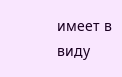имеет в виду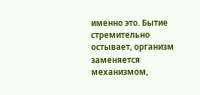именно это. Бытие стремительно остывает, организм заменяется механизмом,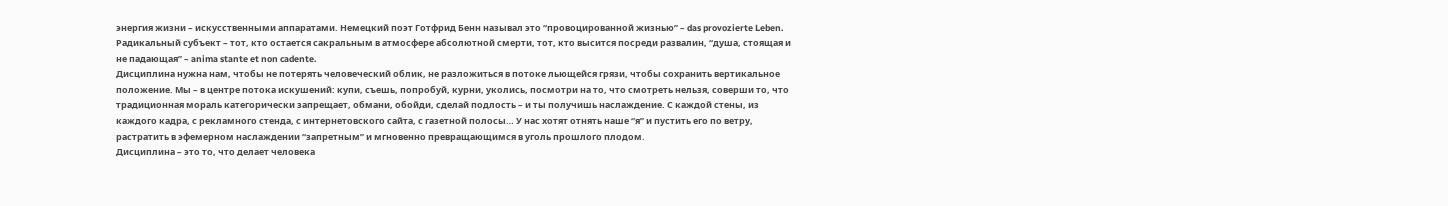энергия жизни – искусственными аппаратами. Немецкий поэт Готфрид Бенн называл это “провоцированной жизнью” – das provozierte Leben.
Радикальный субъект – тот, кто остается сакральным в атмосфере абсолютной смерти, тот, кто высится посреди развалин, “душа, стоящая и не падающая” – anima stante et non cadente.
Дисциплина нужна нам, чтобы не потерять человеческий облик, не разложиться в потоке льющейся грязи, чтобы сохранить вертикальное положение. Мы – в центре потока искушений: купи, съешь, попробуй, курни, уколись, посмотри на то, что смотреть нельзя, соверши то, что традиционная мораль категорически запрещает, обмани, обойди, сделай подлость – и ты получишь наслаждение. С каждой стены, из каждого кадра, с рекламного стенда, с интернетовского сайта, с газетной полосы… У нас хотят отнять наше “я” и пустить его по ветру, растратить в эфемерном наслаждении “запретным” и мгновенно превращающимся в уголь прошлого плодом.
Дисциплина – это то, что делает человека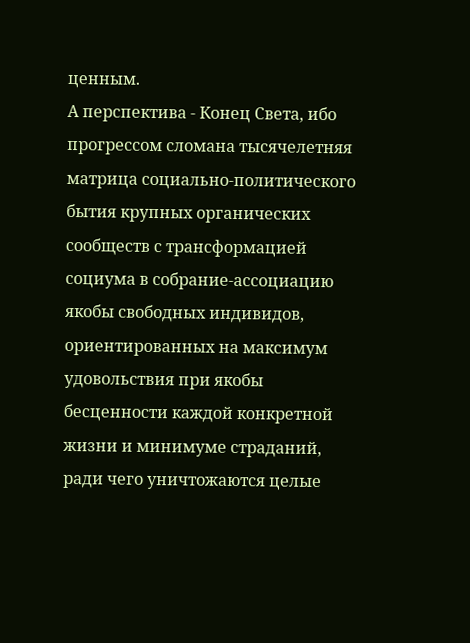ценным.
А перспектива - Конец Света, ибо прогрессом сломана тысячелетняя матрица социально-политического бытия крупных органических сообществ с трансформацией социума в собрание-ассоциацию якобы свободных индивидов, ориентированных на максимум удовольствия при якобы бесценности каждой конкретной жизни и минимуме страданий, ради чего уничтожаются целые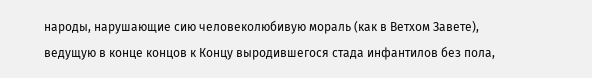народы, нарушающие сию человеколюбивую мораль (как в Ветхом Завете), ведущую в конце концов к Концу выродившегося стада инфантилов без пола,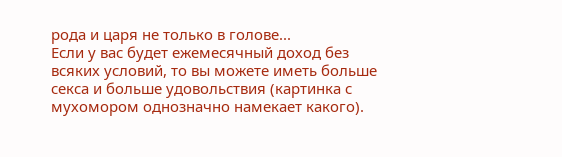рода и царя не только в голове...
Если у вас будет ежемесячный доход без всяких условий, то вы можете иметь больше секса и больше удовольствия (картинка с мухомором однозначно намекает какого).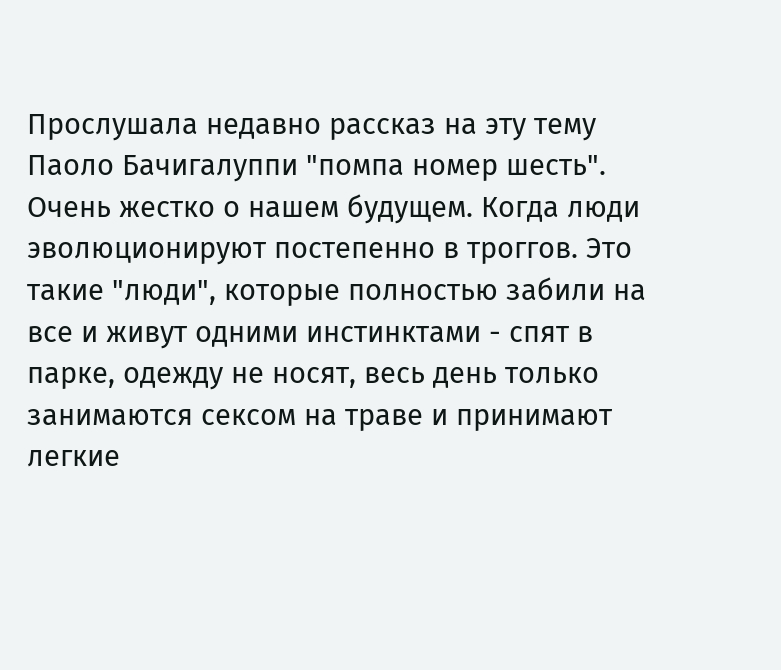Прослушала недавно рассказ на эту тему Паоло Бачигалуппи "помпа номер шесть". Очень жестко о нашем будущем. Когда люди эволюционируют постепенно в троггов. Это такие "люди", которые полностью забили на все и живут одними инстинктами - спят в парке, одежду не носят, весь день только занимаются сексом на траве и принимают легкие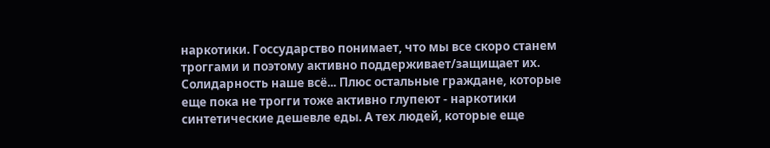наркотики. Госсударство понимает, что мы все скоро станем троггами и поэтому активно поддерживает/защищает их. Солидарность наше всё... Плюс остальные граждане, которые еще пока не трогги тоже активно глупеют - наркотики синтетические дешевле еды. А тех людей, которые еще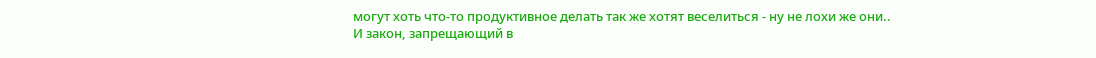могут хоть что-то продуктивное делать так же хотят веселиться - ну не лохи же они.. И закон, запрещающий в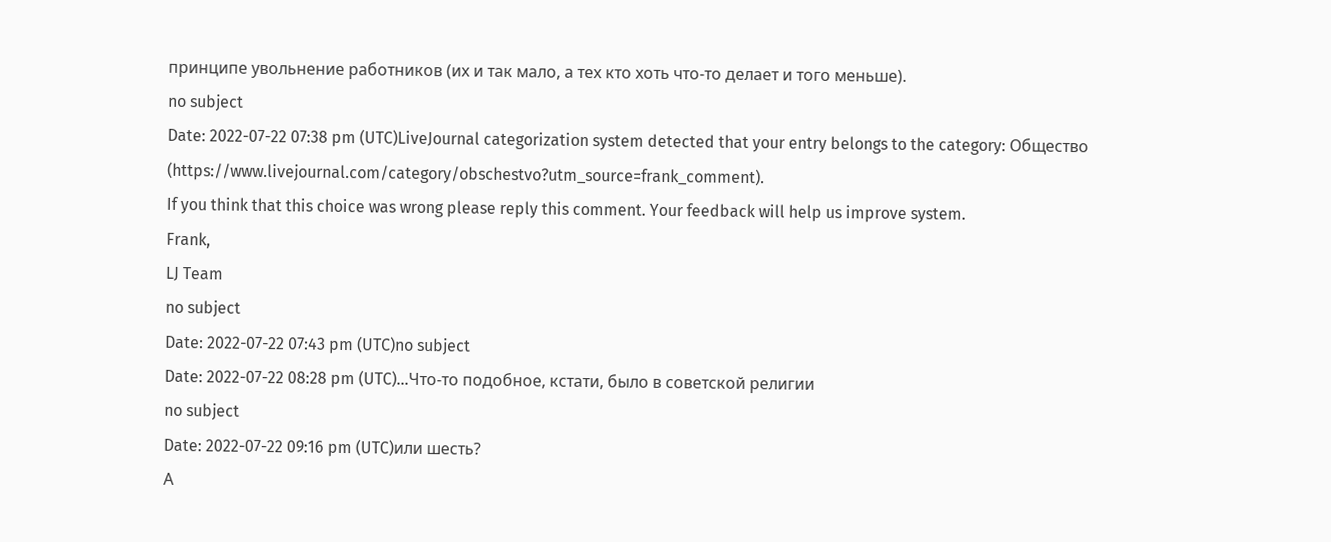принципе увольнение работников (их и так мало, а тех кто хоть что-то делает и того меньше).
no subject
Date: 2022-07-22 07:38 pm (UTC)LiveJournal categorization system detected that your entry belongs to the category: Общество (https://www.livejournal.com/category/obschestvo?utm_source=frank_comment).
If you think that this choice was wrong please reply this comment. Your feedback will help us improve system.
Frank,
LJ Team
no subject
Date: 2022-07-22 07:43 pm (UTC)no subject
Date: 2022-07-22 08:28 pm (UTC)...Что-то подобное, кстати, было в советской религии
no subject
Date: 2022-07-22 09:16 pm (UTC)или шесть?
А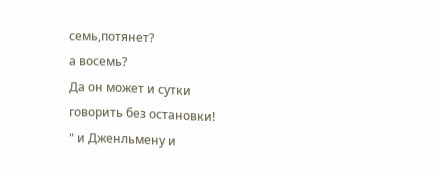семь,потянет?
а восемь?
Да он может и сутки говорить без остановки!
" и Дженльмену и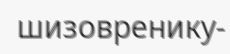шизовренику-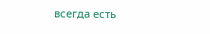всегда есть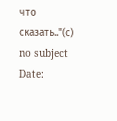что сказать.."(с)
no subject
Date: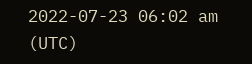2022-07-23 06:02 am (UTC)